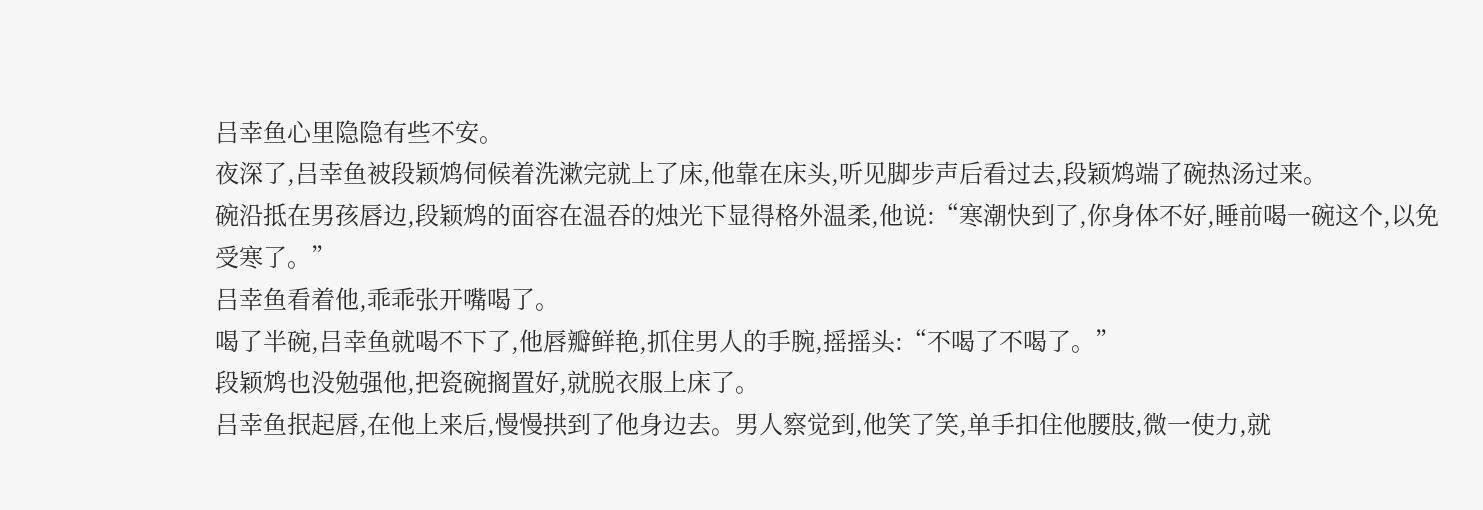吕幸鱼心里隐隐有些不安。
夜深了,吕幸鱼被段颖鸩伺候着洗漱完就上了床,他靠在床头,听见脚步声后看过去,段颖鸩端了碗热汤过来。
碗沿抵在男孩唇边,段颖鸩的面容在温吞的烛光下显得格外温柔,他说:“寒潮快到了,你身体不好,睡前喝一碗这个,以免受寒了。”
吕幸鱼看着他,乖乖张开嘴喝了。
喝了半碗,吕幸鱼就喝不下了,他唇瓣鲜艳,抓住男人的手腕,摇摇头:“不喝了不喝了。”
段颖鸩也没勉强他,把瓷碗搁置好,就脱衣服上床了。
吕幸鱼抿起唇,在他上来后,慢慢拱到了他身边去。男人察觉到,他笑了笑,单手扣住他腰肢,微一使力,就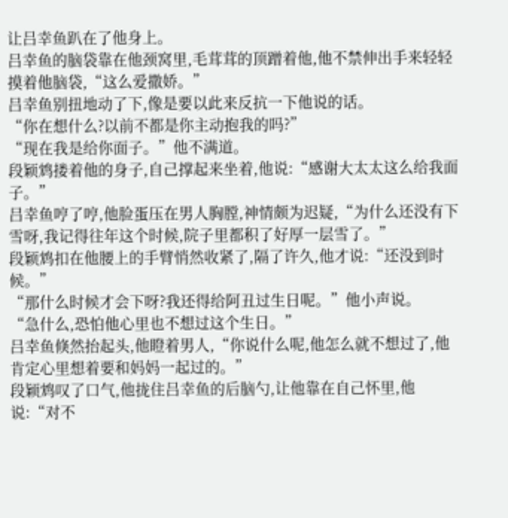让吕幸鱼趴在了他身上。
吕幸鱼的脑袋靠在他颈窝里,毛茸茸的顶蹭着他,他不禁伸出手来轻轻摸着他脑袋,“这么爱撒娇。”
吕幸鱼别扭地动了下,像是要以此来反抗一下他说的话。
“你在想什么?以前不都是你主动抱我的吗?”
“现在我是给你面子。”他不满道。
段颖鸩搂着他的身子,自己撑起来坐着,他说:“感谢大太太这么给我面子。”
吕幸鱼哼了哼,他脸蛋压在男人胸膛,神情颇为迟疑,“为什么还没有下雪呀,我记得往年这个时候,院子里都积了好厚一层雪了。”
段颖鸩扣在他腰上的手臂悄然收紧了,隔了许久,他才说:“还没到时候。”
“那什么时候才会下呀?我还得给阿丑过生日呢。”他小声说。
“急什么,恐怕他心里也不想过这个生日。”
吕幸鱼倏然抬起头,他瞪着男人,“你说什么呢,他怎么就不想过了,他肯定心里想着要和妈妈一起过的。”
段颖鸩叹了口气,他拢住吕幸鱼的后脑勺,让他靠在自己怀里,他说:“对不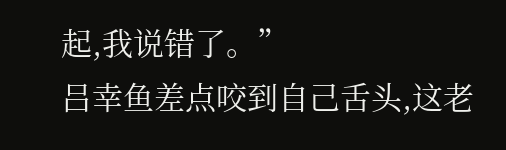起,我说错了。”
吕幸鱼差点咬到自己舌头,这老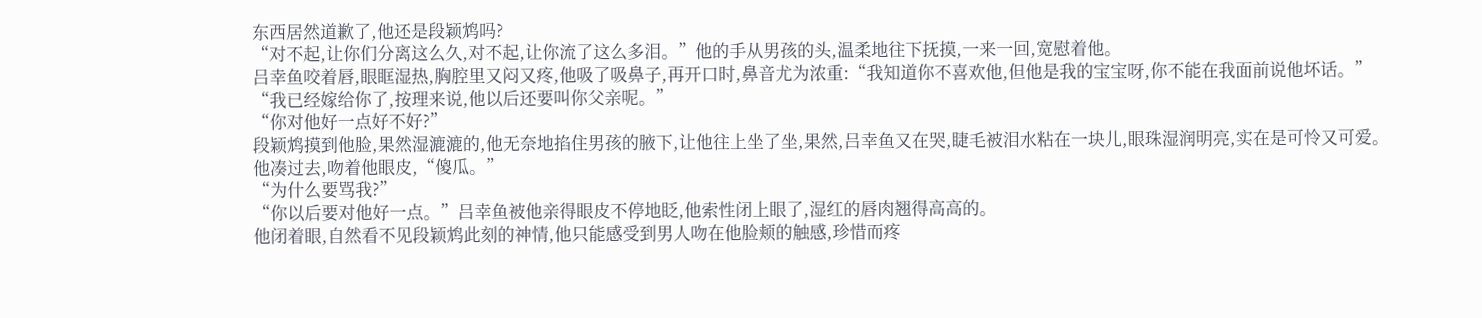东西居然道歉了,他还是段颖鸩吗?
“对不起,让你们分离这么久,对不起,让你流了这么多泪。”他的手从男孩的头,温柔地往下抚摸,一来一回,宽慰着他。
吕幸鱼咬着唇,眼眶湿热,胸腔里又闷又疼,他吸了吸鼻子,再开口时,鼻音尤为浓重:“我知道你不喜欢他,但他是我的宝宝呀,你不能在我面前说他坏话。”
“我已经嫁给你了,按理来说,他以后还要叫你父亲呢。”
“你对他好一点好不好?”
段颖鸩摸到他脸,果然湿漉漉的,他无奈地掐住男孩的腋下,让他往上坐了坐,果然,吕幸鱼又在哭,睫毛被泪水粘在一块儿,眼珠湿润明亮,实在是可怜又可爱。
他凑过去,吻着他眼皮,“傻瓜。”
“为什么要骂我?”
“你以后要对他好一点。”吕幸鱼被他亲得眼皮不停地眨,他索性闭上眼了,湿红的唇肉翘得高高的。
他闭着眼,自然看不见段颖鸩此刻的神情,他只能感受到男人吻在他脸颊的触感,珍惜而疼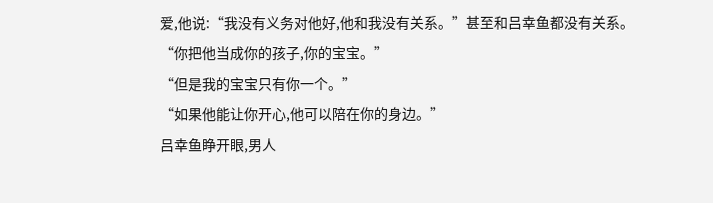爱,他说:“我没有义务对他好,他和我没有关系。”甚至和吕幸鱼都没有关系。
“你把他当成你的孩子,你的宝宝。”
“但是我的宝宝只有你一个。”
“如果他能让你开心,他可以陪在你的身边。”
吕幸鱼睁开眼,男人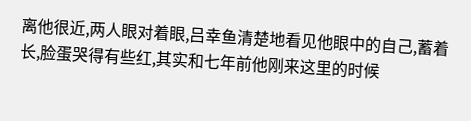离他很近,两人眼对着眼,吕幸鱼清楚地看见他眼中的自己,蓄着长,脸蛋哭得有些红,其实和七年前他刚来这里的时候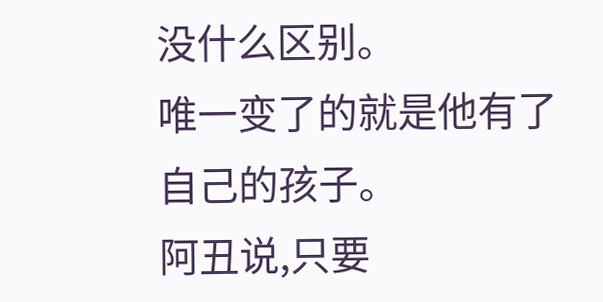没什么区别。
唯一变了的就是他有了自己的孩子。
阿丑说,只要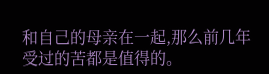和自己的母亲在一起,那么前几年受过的苦都是值得的。